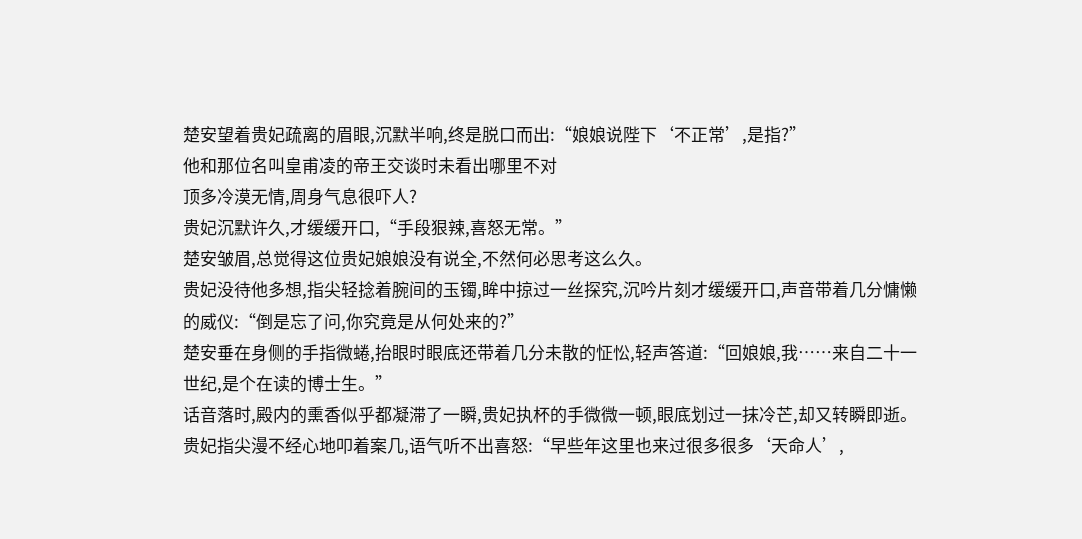楚安望着贵妃疏离的眉眼,沉默半响,终是脱口而出:“娘娘说陛下‘不正常’,是指?”
他和那位名叫皇甫凌的帝王交谈时未看出哪里不对
顶多冷漠无情,周身气息很吓人?
贵妃沉默许久,才缓缓开口,“手段狠辣,喜怒无常。”
楚安皱眉,总觉得这位贵妃娘娘没有说全,不然何必思考这么久。
贵妃没待他多想,指尖轻捻着腕间的玉镯,眸中掠过一丝探究,沉吟片刻才缓缓开口,声音带着几分慵懒的威仪:“倒是忘了问,你究竟是从何处来的?”
楚安垂在身侧的手指微蜷,抬眼时眼底还带着几分未散的怔忪,轻声答道:“回娘娘,我……来自二十一世纪,是个在读的博士生。”
话音落时,殿内的熏香似乎都凝滞了一瞬,贵妃执杯的手微微一顿,眼底划过一抹冷芒,却又转瞬即逝。
贵妃指尖漫不经心地叩着案几,语气听不出喜怒:“早些年这里也来过很多很多‘天命人’,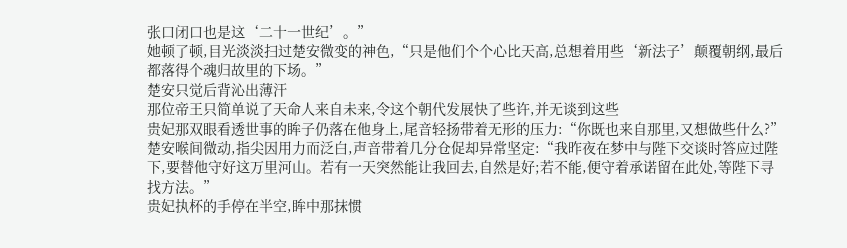张口闭口也是这‘二十一世纪’。”
她顿了顿,目光淡淡扫过楚安微变的神色,“只是他们个个心比天高,总想着用些‘新法子’颠覆朝纲,最后都落得个魂归故里的下场。”
楚安只觉后背沁出薄汗
那位帝王只简单说了天命人来自未来,令这个朝代发展快了些许,并无谈到这些
贵妃那双眼看透世事的眸子仍落在他身上,尾音轻扬带着无形的压力:“你既也来自那里,又想做些什么?”
楚安喉间微动,指尖因用力而泛白,声音带着几分仓促却异常坚定:“我昨夜在梦中与陛下交谈时答应过陛下,要替他守好这万里河山。若有一天突然能让我回去,自然是好;若不能,便守着承诺留在此处,等陛下寻找方法。”
贵妃执杯的手停在半空,眸中那抹惯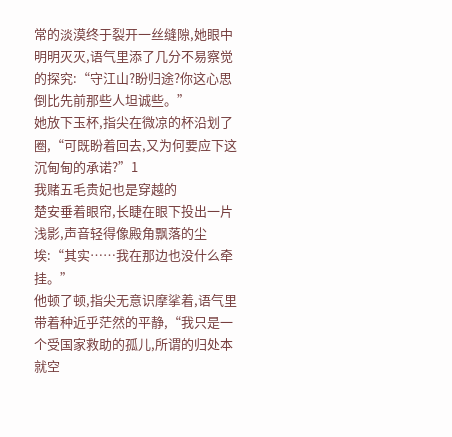常的淡漠终于裂开一丝缝隙,她眼中明明灭灭,语气里添了几分不易察觉的探究:“守江山?盼归途?你这心思倒比先前那些人坦诚些。”
她放下玉杯,指尖在微凉的杯沿划了圈,“可既盼着回去,又为何要应下这沉甸甸的承诺?”1
我赌五毛贵妃也是穿越的
楚安垂着眼帘,长睫在眼下投出一片浅影,声音轻得像殿角飘落的尘埃:“其实……我在那边也没什么牵挂。”
他顿了顿,指尖无意识摩挲着,语气里带着种近乎茫然的平静,“我只是一个受国家救助的孤儿,所谓的归处本就空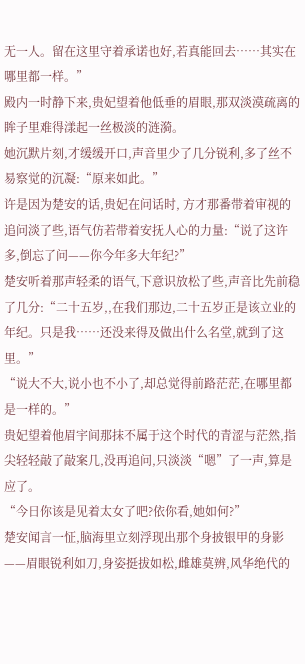无一人。留在这里守着承诺也好,若真能回去……其实在哪里都一样。”
殿内一时静下来,贵妃望着他低垂的眉眼,那双淡漠疏离的眸子里难得漾起一丝极淡的涟漪。
她沉默片刻,才缓缓开口,声音里少了几分锐利,多了丝不易察觉的沉凝:“原来如此。”
许是因为楚安的话,贵妃在问话时, 方才那番带着审视的追问淡了些,语气仿若带着安抚人心的力量:“说了这许多,倒忘了问——你今年多大年纪?”
楚安听着那声轻柔的语气,下意识放松了些,声音比先前稳了几分:“二十五岁,,在我们那边,二十五岁正是该立业的年纪。只是我……还没来得及做出什么名堂,就到了这里。”
“说大不大,说小也不小了,却总觉得前路茫茫,在哪里都是一样的。”
贵妃望着他眉宇间那抹不属于这个时代的青涩与茫然,指尖轻轻敲了敲案几,没再追问,只淡淡“嗯”了一声,算是应了。
“今日你该是见着太女了吧?依你看,她如何?”
楚安闻言一怔,脑海里立刻浮现出那个身披银甲的身影——眉眼锐利如刀,身姿挺拔如松,雌雄莫辨,风华绝代的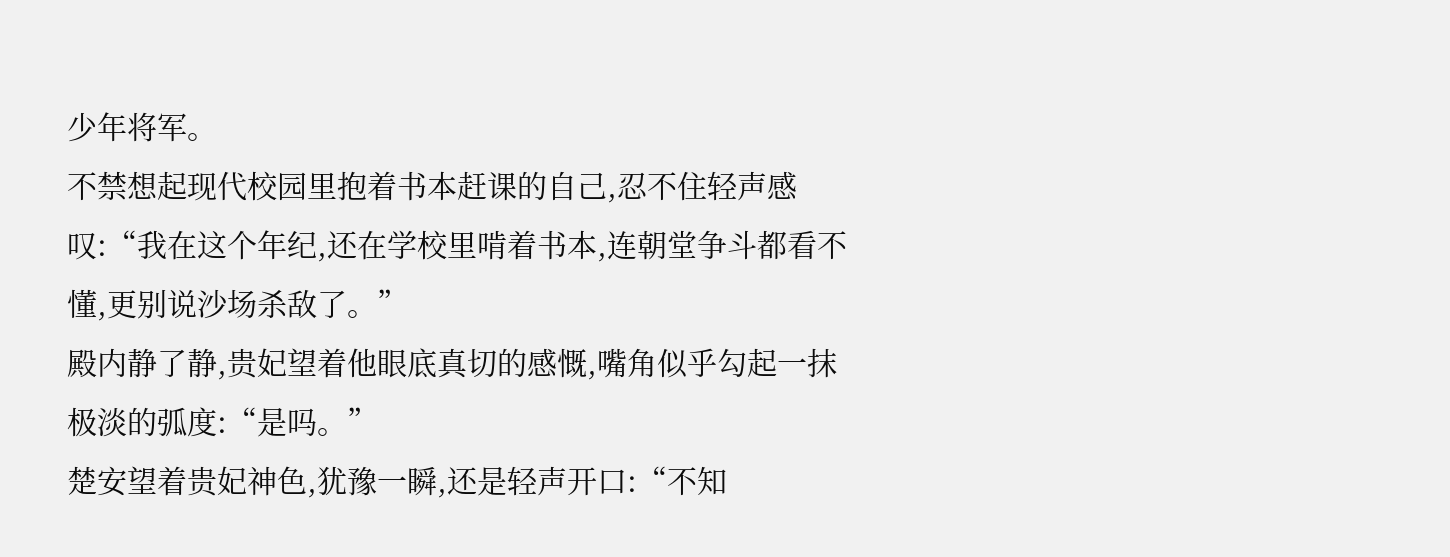少年将军。
不禁想起现代校园里抱着书本赶课的自己,忍不住轻声感叹:“我在这个年纪,还在学校里啃着书本,连朝堂争斗都看不懂,更别说沙场杀敌了。”
殿内静了静,贵妃望着他眼底真切的感慨,嘴角似乎勾起一抹极淡的弧度:“是吗。”
楚安望着贵妃神色,犹豫一瞬,还是轻声开口:“不知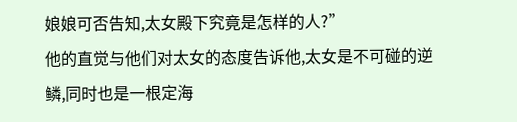娘娘可否告知,太女殿下究竟是怎样的人?”
他的直觉与他们对太女的态度告诉他,太女是不可碰的逆鳞,同时也是一根定海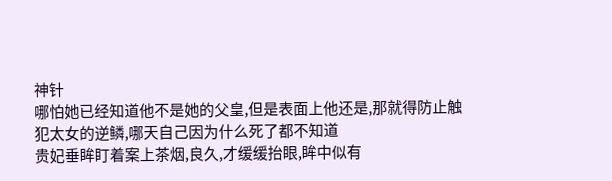神针
哪怕她已经知道他不是她的父皇,但是表面上他还是,那就得防止触犯太女的逆鳞,哪天自己因为什么死了都不知道
贵妃垂眸盯着案上茶烟,良久,才缓缓抬眼,眸中似有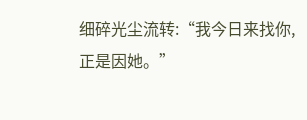细碎光尘流转:“我今日来找你,正是因她。”